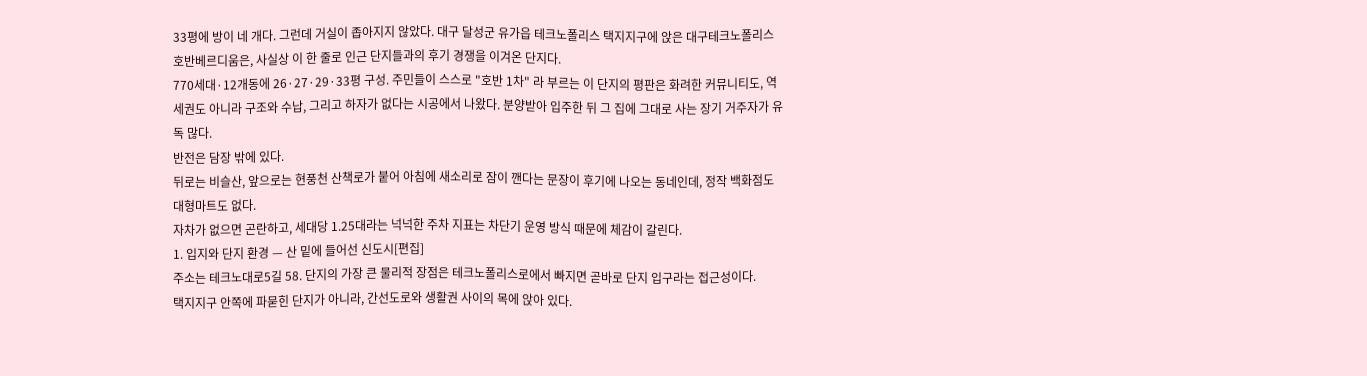33평에 방이 네 개다. 그런데 거실이 좁아지지 않았다. 대구 달성군 유가읍 테크노폴리스 택지지구에 앉은 대구테크노폴리스호반베르디움은, 사실상 이 한 줄로 인근 단지들과의 후기 경쟁을 이겨온 단지다.
770세대·12개동에 26·27·29·33평 구성. 주민들이 스스로 "호반 1차" 라 부르는 이 단지의 평판은 화려한 커뮤니티도, 역세권도 아니라 구조와 수납, 그리고 하자가 없다는 시공에서 나왔다. 분양받아 입주한 뒤 그 집에 그대로 사는 장기 거주자가 유독 많다.
반전은 담장 밖에 있다.
뒤로는 비슬산, 앞으로는 현풍천 산책로가 붙어 아침에 새소리로 잠이 깬다는 문장이 후기에 나오는 동네인데, 정작 백화점도 대형마트도 없다.
자차가 없으면 곤란하고, 세대당 1.25대라는 넉넉한 주차 지표는 차단기 운영 방식 때문에 체감이 갈린다.
1. 입지와 단지 환경 — 산 밑에 들어선 신도시[편집]
주소는 테크노대로5길 58. 단지의 가장 큰 물리적 장점은 테크노폴리스로에서 빠지면 곧바로 단지 입구라는 접근성이다.
택지지구 안쪽에 파묻힌 단지가 아니라, 간선도로와 생활권 사이의 목에 앉아 있다.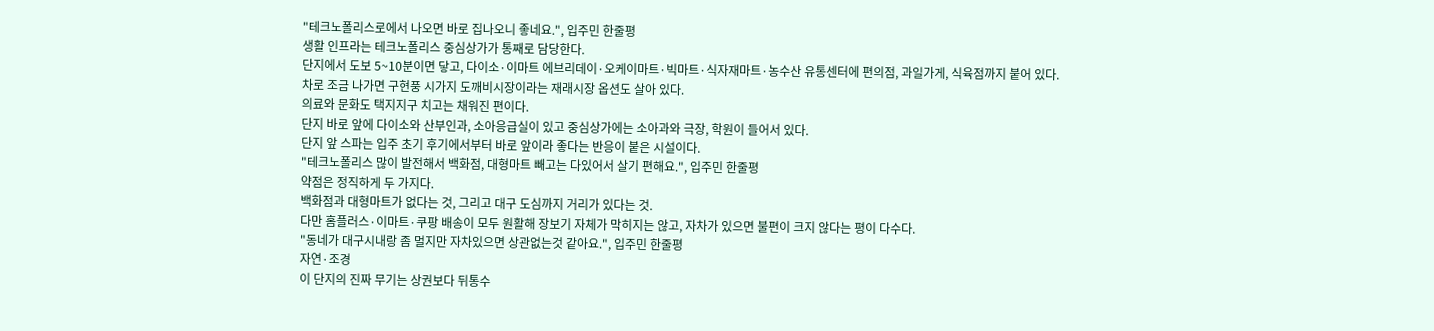"테크노폴리스로에서 나오면 바로 집나오니 좋네요.", 입주민 한줄평
생활 인프라는 테크노폴리스 중심상가가 통째로 담당한다.
단지에서 도보 5~10분이면 닿고, 다이소·이마트 에브리데이·오케이마트·빅마트·식자재마트·농수산 유통센터에 편의점, 과일가게, 식육점까지 붙어 있다.
차로 조금 나가면 구현풍 시가지 도깨비시장이라는 재래시장 옵션도 살아 있다.
의료와 문화도 택지지구 치고는 채워진 편이다.
단지 바로 앞에 다이소와 산부인과, 소아응급실이 있고 중심상가에는 소아과와 극장, 학원이 들어서 있다.
단지 앞 스파는 입주 초기 후기에서부터 바로 앞이라 좋다는 반응이 붙은 시설이다.
"테크노폴리스 많이 발전해서 백화점, 대형마트 빼고는 다있어서 살기 편해요.", 입주민 한줄평
약점은 정직하게 두 가지다.
백화점과 대형마트가 없다는 것, 그리고 대구 도심까지 거리가 있다는 것.
다만 홈플러스·이마트·쿠팡 배송이 모두 원활해 장보기 자체가 막히지는 않고, 자차가 있으면 불편이 크지 않다는 평이 다수다.
"동네가 대구시내랑 좀 멀지만 자차있으면 상관없는것 같아요.", 입주민 한줄평
자연·조경
이 단지의 진짜 무기는 상권보다 뒤통수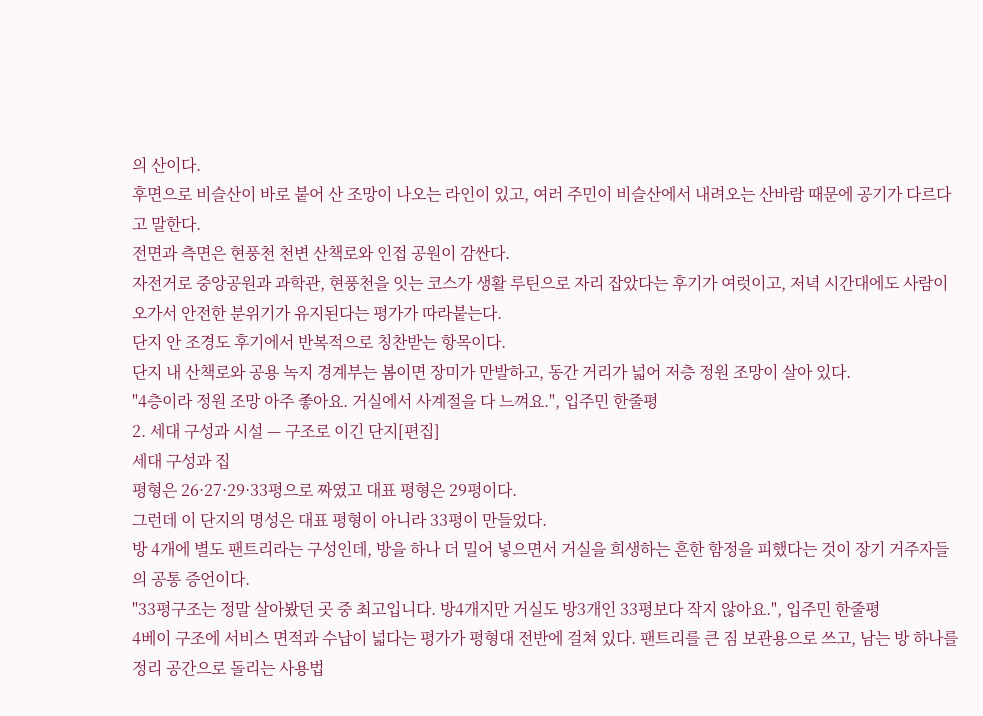의 산이다.
후면으로 비슬산이 바로 붙어 산 조망이 나오는 라인이 있고, 여러 주민이 비슬산에서 내려오는 산바람 때문에 공기가 다르다고 말한다.
전면과 측면은 현풍천 천변 산책로와 인접 공원이 감싼다.
자전거로 중앙공원과 과학관, 현풍천을 잇는 코스가 생활 루틴으로 자리 잡았다는 후기가 여럿이고, 저녁 시간대에도 사람이 오가서 안전한 분위기가 유지된다는 평가가 따라붙는다.
단지 안 조경도 후기에서 반복적으로 칭찬받는 항목이다.
단지 내 산책로와 공용 녹지 경계부는 봄이면 장미가 만발하고, 동간 거리가 넓어 저층 정원 조망이 살아 있다.
"4층이라 정원 조망 아주 좋아요. 거실에서 사계절을 다 느껴요.", 입주민 한줄평
2. 세대 구성과 시설 — 구조로 이긴 단지[편집]
세대 구성과 집
평형은 26·27·29·33평으로 짜였고 대표 평형은 29평이다.
그런데 이 단지의 명성은 대표 평형이 아니라 33평이 만들었다.
방 4개에 별도 팬트리라는 구성인데, 방을 하나 더 밀어 넣으면서 거실을 희생하는 흔한 함정을 피했다는 것이 장기 거주자들의 공통 증언이다.
"33평구조는 정말 살아봤던 곳 중 최고입니다. 방4개지만 거실도 방3개인 33평보다 작지 않아요.", 입주민 한줄평
4베이 구조에 서비스 면적과 수납이 넓다는 평가가 평형대 전반에 걸쳐 있다. 팬트리를 큰 짐 보관용으로 쓰고, 남는 방 하나를 정리 공간으로 돌리는 사용법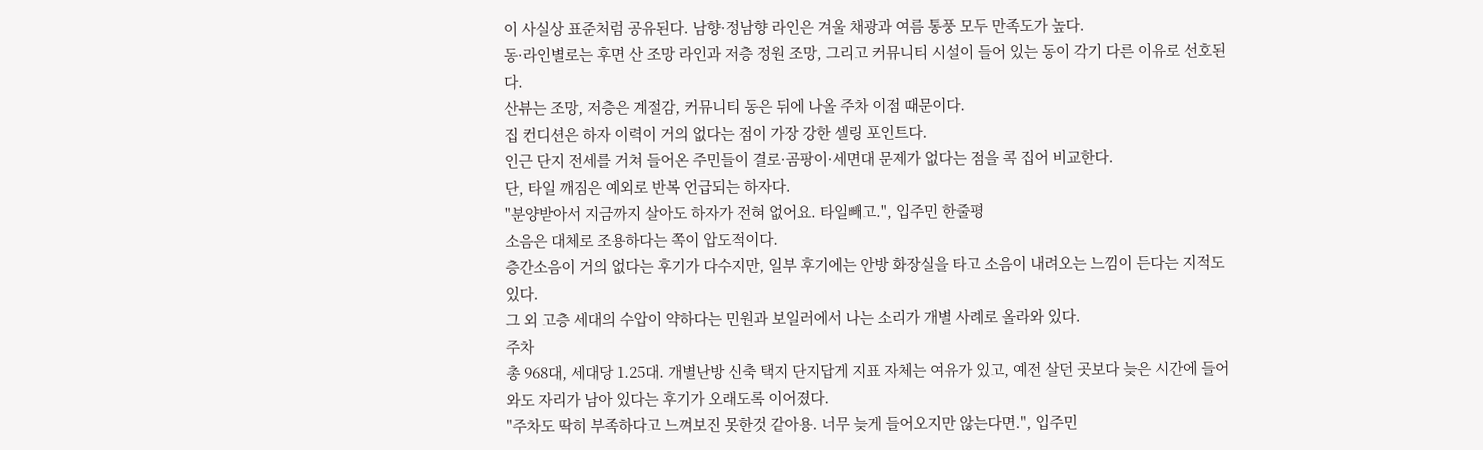이 사실상 표준처럼 공유된다. 남향·정남향 라인은 겨울 채광과 여름 통풍 모두 만족도가 높다.
동·라인별로는 후면 산 조망 라인과 저층 정원 조망, 그리고 커뮤니티 시설이 들어 있는 동이 각기 다른 이유로 선호된다.
산뷰는 조망, 저층은 계절감, 커뮤니티 동은 뒤에 나올 주차 이점 때문이다.
집 컨디션은 하자 이력이 거의 없다는 점이 가장 강한 셀링 포인트다.
인근 단지 전세를 거쳐 들어온 주민들이 결로·곰팡이·세면대 문제가 없다는 점을 콕 집어 비교한다.
단, 타일 깨짐은 예외로 반복 언급되는 하자다.
"분양받아서 지금까지 살아도 하자가 전혀 없어요. 타일빼고.", 입주민 한줄평
소음은 대체로 조용하다는 쪽이 압도적이다.
층간소음이 거의 없다는 후기가 다수지만, 일부 후기에는 안방 화장실을 타고 소음이 내려오는 느낌이 든다는 지적도 있다.
그 외 고층 세대의 수압이 약하다는 민원과 보일러에서 나는 소리가 개별 사례로 올라와 있다.
주차
총 968대, 세대당 1.25대. 개별난방 신축 택지 단지답게 지표 자체는 여유가 있고, 예전 살던 곳보다 늦은 시간에 들어와도 자리가 남아 있다는 후기가 오래도록 이어졌다.
"주차도 딱히 부족하다고 느껴보진 못한것 같아용. 너무 늦게 들어오지만 않는다면.", 입주민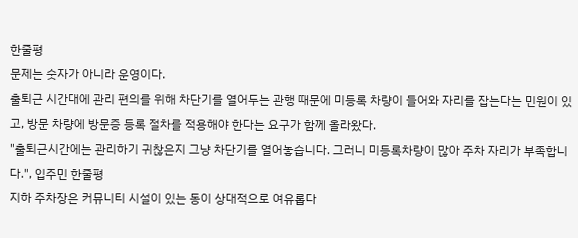한줄평
문제는 숫자가 아니라 운영이다.
출퇴근 시간대에 관리 편의를 위해 차단기를 열어두는 관행 때문에 미등록 차량이 들어와 자리를 잡는다는 민원이 있고, 방문 차량에 방문증 등록 절차를 적용해야 한다는 요구가 함께 올라왔다.
"출퇴근시간에는 관리하기 귀찮은지 그냥 차단기를 열어놓습니다. 그러니 미등록차량이 많아 주차 자리가 부족합니다.", 입주민 한줄평
지하 주차장은 커뮤니티 시설이 있는 동이 상대적으로 여유롭다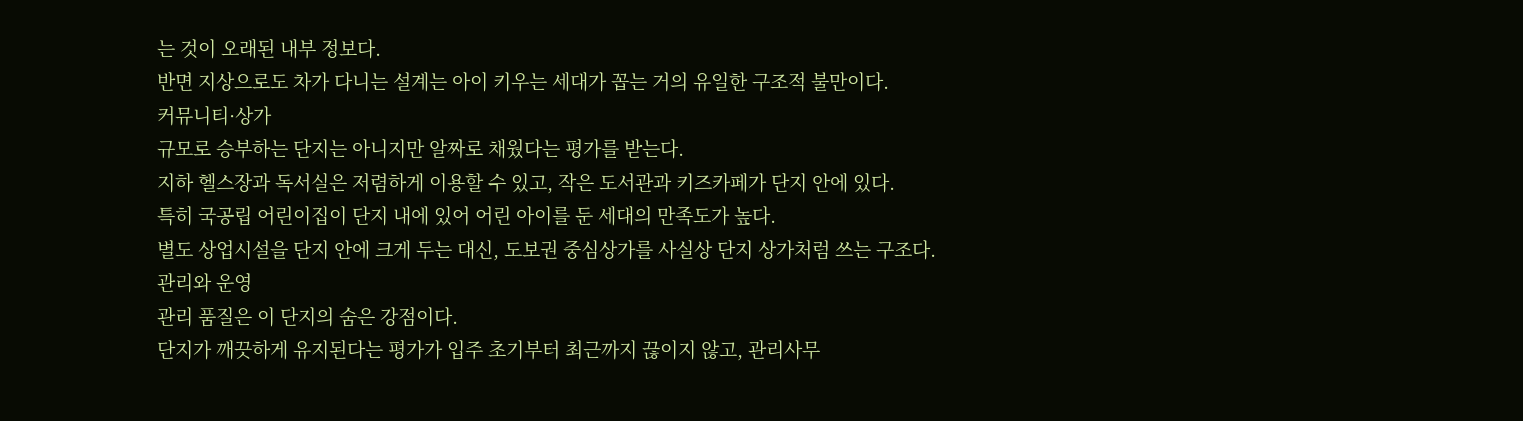는 것이 오래된 내부 정보다.
반면 지상으로도 차가 다니는 설계는 아이 키우는 세대가 꼽는 거의 유일한 구조적 불만이다.
커뮤니티·상가
규모로 승부하는 단지는 아니지만 알짜로 채웠다는 평가를 받는다.
지하 헬스장과 독서실은 저렴하게 이용할 수 있고, 작은 도서관과 키즈카페가 단지 안에 있다.
특히 국공립 어린이집이 단지 내에 있어 어린 아이를 둔 세대의 만족도가 높다.
별도 상업시설을 단지 안에 크게 두는 대신, 도보권 중심상가를 사실상 단지 상가처럼 쓰는 구조다.
관리와 운영
관리 품질은 이 단지의 숨은 강점이다.
단지가 깨끗하게 유지된다는 평가가 입주 초기부터 최근까지 끊이지 않고, 관리사무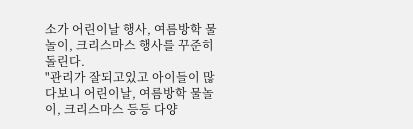소가 어린이날 행사, 여름방학 물놀이, 크리스마스 행사를 꾸준히 돌린다.
"관리가 잘되고있고 아이들이 많다보니 어린이날, 여름방학 물놀이, 크리스마스 등등 다양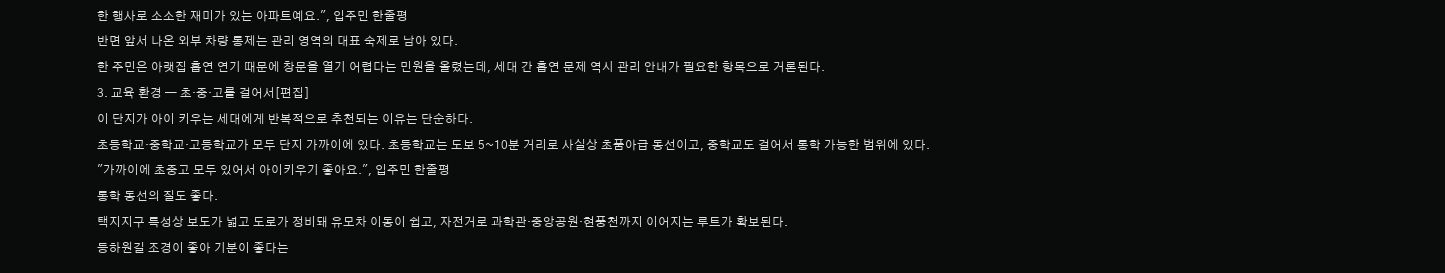한 행사로 소소한 재미가 있는 아파트예요.", 입주민 한줄평
반면 앞서 나온 외부 차량 통제는 관리 영역의 대표 숙제로 남아 있다.
한 주민은 아랫집 흡연 연기 때문에 창문을 열기 어렵다는 민원을 올렸는데, 세대 간 흡연 문제 역시 관리 안내가 필요한 항목으로 거론된다.
3. 교육 환경 — 초·중·고를 걸어서[편집]
이 단지가 아이 키우는 세대에게 반복적으로 추천되는 이유는 단순하다.
초등학교·중학교·고등학교가 모두 단지 가까이에 있다. 초등학교는 도보 5~10분 거리로 사실상 초품아급 동선이고, 중학교도 걸어서 통학 가능한 범위에 있다.
"가까이에 초중고 모두 있어서 아이키우기 좋아요.", 입주민 한줄평
통학 동선의 질도 좋다.
택지지구 특성상 보도가 넓고 도로가 정비돼 유모차 이동이 쉽고, 자전거로 과학관·중앙공원·현풍천까지 이어지는 루트가 확보된다.
등하원길 조경이 좋아 기분이 좋다는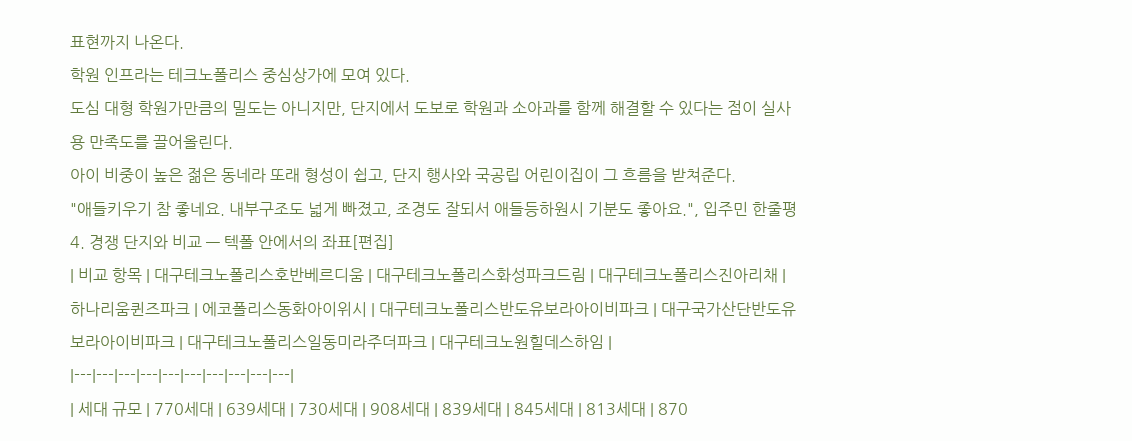표현까지 나온다.
학원 인프라는 테크노폴리스 중심상가에 모여 있다.
도심 대형 학원가만큼의 밀도는 아니지만, 단지에서 도보로 학원과 소아과를 함께 해결할 수 있다는 점이 실사용 만족도를 끌어올린다.
아이 비중이 높은 젊은 동네라 또래 형성이 쉽고, 단지 행사와 국공립 어린이집이 그 흐름을 받쳐준다.
"애들키우기 참 좋네요. 내부구조도 넓게 빠졌고, 조경도 잘되서 애들등하원시 기분도 좋아요.", 입주민 한줄평
4. 경쟁 단지와 비교 — 텍폴 안에서의 좌표[편집]
| 비교 항목 | 대구테크노폴리스호반베르디움 | 대구테크노폴리스화성파크드림 | 대구테크노폴리스진아리채 | 하나리움퀸즈파크 | 에코폴리스동화아이위시 | 대구테크노폴리스반도유보라아이비파크 | 대구국가산단반도유보라아이비파크 | 대구테크노폴리스일동미라주더파크 | 대구테크노원힐데스하임 |
|---|---|---|---|---|---|---|---|---|---|
| 세대 규모 | 770세대 | 639세대 | 730세대 | 908세대 | 839세대 | 845세대 | 813세대 | 870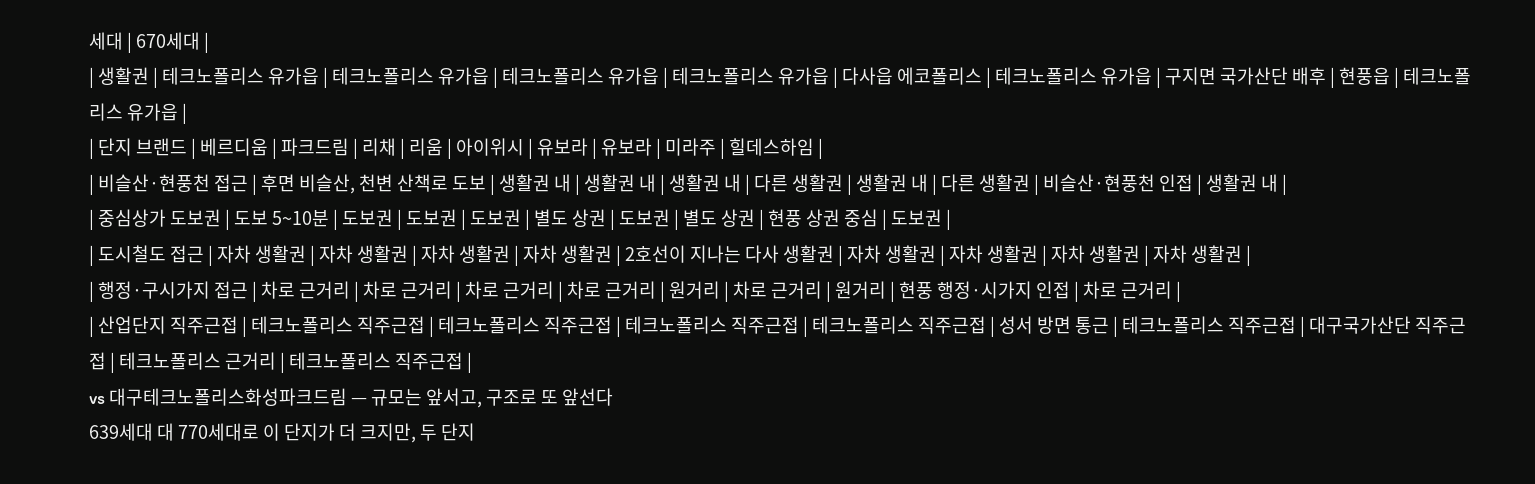세대 | 670세대 |
| 생활권 | 테크노폴리스 유가읍 | 테크노폴리스 유가읍 | 테크노폴리스 유가읍 | 테크노폴리스 유가읍 | 다사읍 에코폴리스 | 테크노폴리스 유가읍 | 구지면 국가산단 배후 | 현풍읍 | 테크노폴리스 유가읍 |
| 단지 브랜드 | 베르디움 | 파크드림 | 리채 | 리움 | 아이위시 | 유보라 | 유보라 | 미라주 | 힐데스하임 |
| 비슬산·현풍천 접근 | 후면 비슬산, 천변 산책로 도보 | 생활권 내 | 생활권 내 | 생활권 내 | 다른 생활권 | 생활권 내 | 다른 생활권 | 비슬산·현풍천 인접 | 생활권 내 |
| 중심상가 도보권 | 도보 5~10분 | 도보권 | 도보권 | 도보권 | 별도 상권 | 도보권 | 별도 상권 | 현풍 상권 중심 | 도보권 |
| 도시철도 접근 | 자차 생활권 | 자차 생활권 | 자차 생활권 | 자차 생활권 | 2호선이 지나는 다사 생활권 | 자차 생활권 | 자차 생활권 | 자차 생활권 | 자차 생활권 |
| 행정·구시가지 접근 | 차로 근거리 | 차로 근거리 | 차로 근거리 | 차로 근거리 | 원거리 | 차로 근거리 | 원거리 | 현풍 행정·시가지 인접 | 차로 근거리 |
| 산업단지 직주근접 | 테크노폴리스 직주근접 | 테크노폴리스 직주근접 | 테크노폴리스 직주근접 | 테크노폴리스 직주근접 | 성서 방면 통근 | 테크노폴리스 직주근접 | 대구국가산단 직주근접 | 테크노폴리스 근거리 | 테크노폴리스 직주근접 |
vs 대구테크노폴리스화성파크드림 — 규모는 앞서고, 구조로 또 앞선다
639세대 대 770세대로 이 단지가 더 크지만, 두 단지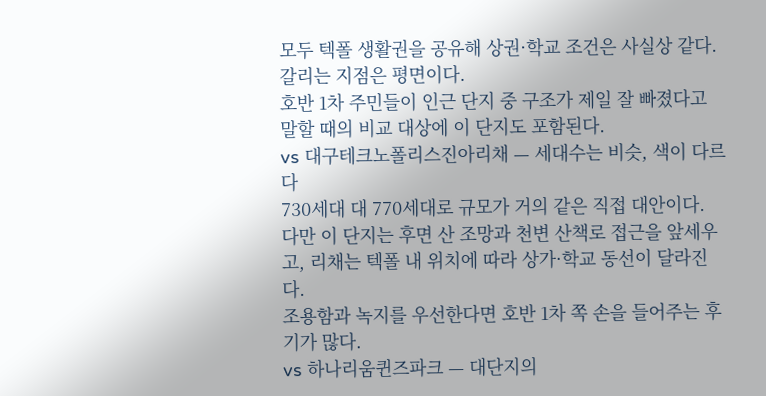모두 텍폴 생활권을 공유해 상권·학교 조건은 사실상 같다.
갈리는 지점은 평면이다.
호반 1차 주민들이 인근 단지 중 구조가 제일 잘 빠졌다고 말할 때의 비교 대상에 이 단지도 포함된다.
vs 대구테크노폴리스진아리채 — 세대수는 비슷, 색이 다르다
730세대 대 770세대로 규모가 거의 같은 직접 대안이다.
다만 이 단지는 후면 산 조망과 천변 산책로 접근을 앞세우고, 리채는 텍폴 내 위치에 따라 상가·학교 동선이 달라진다.
조용함과 녹지를 우선한다면 호반 1차 쪽 손을 들어주는 후기가 많다.
vs 하나리움퀸즈파크 — 대단지의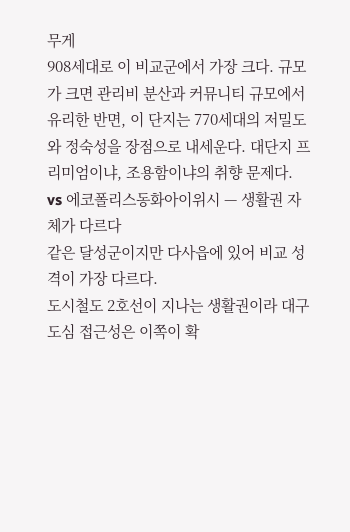무게
908세대로 이 비교군에서 가장 크다. 규모가 크면 관리비 분산과 커뮤니티 규모에서 유리한 반면, 이 단지는 770세대의 저밀도와 정숙성을 장점으로 내세운다. 대단지 프리미엄이냐, 조용함이냐의 취향 문제다.
vs 에코폴리스동화아이위시 — 생활권 자체가 다르다
같은 달성군이지만 다사읍에 있어 비교 성격이 가장 다르다.
도시철도 2호선이 지나는 생활권이라 대구 도심 접근성은 이쪽이 확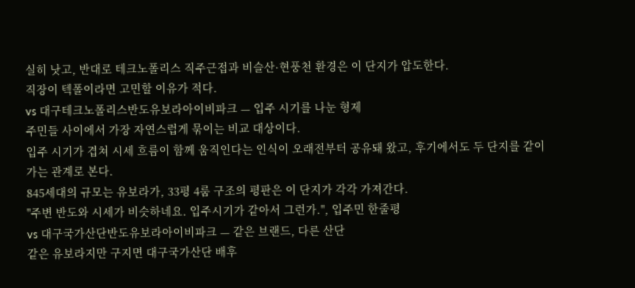실히 낫고, 반대로 테크노폴리스 직주근접과 비슬산·현풍천 환경은 이 단지가 압도한다.
직장이 텍폴이라면 고민할 이유가 적다.
vs 대구테크노폴리스반도유보라아이비파크 — 입주 시기를 나눈 형제
주민들 사이에서 가장 자연스럽게 묶이는 비교 대상이다.
입주 시기가 겹쳐 시세 흐름이 함께 움직인다는 인식이 오래전부터 공유돼 왔고, 후기에서도 두 단지를 같이 가는 관계로 본다.
845세대의 규모는 유보라가, 33평 4룸 구조의 평판은 이 단지가 각각 가져간다.
"주변 반도와 시세가 비슷하네요. 입주시기가 같아서 그런가.", 입주민 한줄평
vs 대구국가산단반도유보라아이비파크 — 같은 브랜드, 다른 산단
같은 유보라지만 구지면 대구국가산단 배후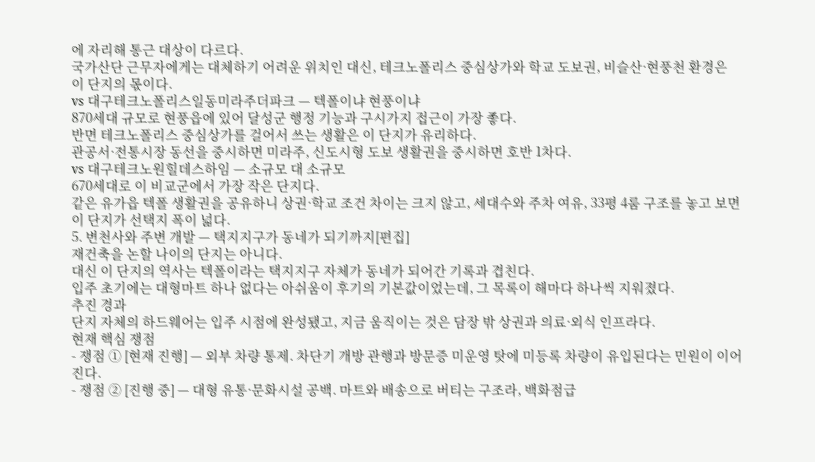에 자리해 통근 대상이 다르다.
국가산단 근무자에게는 대체하기 어려운 위치인 대신, 테크노폴리스 중심상가와 학교 도보권, 비슬산·현풍천 환경은 이 단지의 몫이다.
vs 대구테크노폴리스일동미라주더파크 — 텍폴이냐 현풍이냐
870세대 규모로 현풍읍에 있어 달성군 행정 기능과 구시가지 접근이 가장 좋다.
반면 테크노폴리스 중심상가를 걸어서 쓰는 생활은 이 단지가 유리하다.
관공서·전통시장 동선을 중시하면 미라주, 신도시형 도보 생활권을 중시하면 호반 1차다.
vs 대구테크노원힐데스하임 — 소규모 대 소규모
670세대로 이 비교군에서 가장 작은 단지다.
같은 유가읍 텍폴 생활권을 공유하니 상권·학교 조건 차이는 크지 않고, 세대수와 주차 여유, 33평 4룸 구조를 놓고 보면 이 단지가 선택지 폭이 넓다.
5. 변천사와 주변 개발 — 택지지구가 동네가 되기까지[편집]
재건축을 논할 나이의 단지는 아니다.
대신 이 단지의 역사는 텍폴이라는 택지지구 자체가 동네가 되어간 기록과 겹친다.
입주 초기에는 대형마트 하나 없다는 아쉬움이 후기의 기본값이었는데, 그 목록이 해마다 하나씩 지워졌다.
추진 경과
단지 자체의 하드웨어는 입주 시점에 완성됐고, 지금 움직이는 것은 담장 밖 상권과 의료·외식 인프라다.
현재 핵심 쟁점
- 쟁점 ① [현재 진행] — 외부 차량 통제. 차단기 개방 관행과 방문증 미운영 탓에 미등록 차량이 유입된다는 민원이 이어진다.
- 쟁점 ② [진행 중] — 대형 유통·문화시설 공백. 마트와 배송으로 버티는 구조라, 백화점급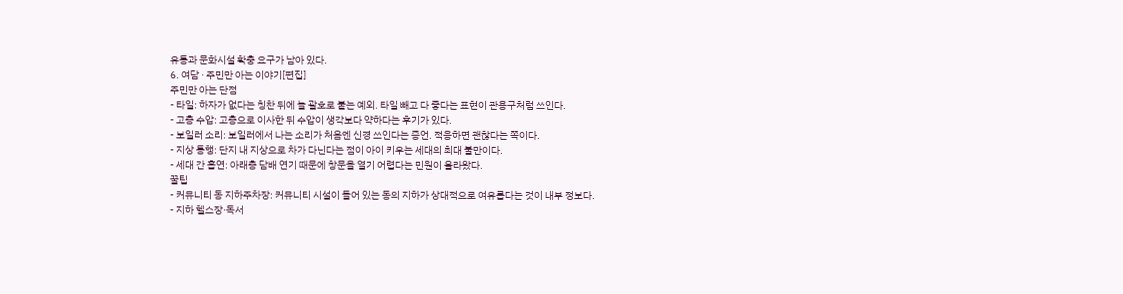유통과 문화시설 확충 요구가 남아 있다.
6. 여담 · 주민만 아는 이야기[편집]
주민만 아는 단점
- 타일: 하자가 없다는 칭찬 뒤에 늘 괄호로 붙는 예외. 타일 빼고 다 좋다는 표현이 관용구처럼 쓰인다.
- 고층 수압: 고층으로 이사한 뒤 수압이 생각보다 약하다는 후기가 있다.
- 보일러 소리: 보일러에서 나는 소리가 처음엔 신경 쓰인다는 증언. 적응하면 괜찮다는 쪽이다.
- 지상 통행: 단지 내 지상으로 차가 다닌다는 점이 아이 키우는 세대의 최대 불만이다.
- 세대 간 흡연: 아래층 담배 연기 때문에 창문을 열기 어렵다는 민원이 올라왔다.
꿀팁
- 커뮤니티 동 지하주차장: 커뮤니티 시설이 들어 있는 동의 지하가 상대적으로 여유롭다는 것이 내부 정보다.
- 지하 헬스장·독서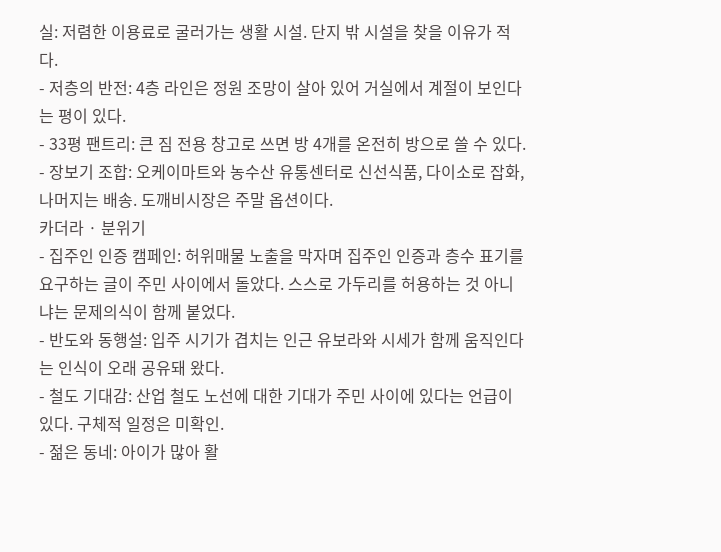실: 저렴한 이용료로 굴러가는 생활 시설. 단지 밖 시설을 찾을 이유가 적다.
- 저층의 반전: 4층 라인은 정원 조망이 살아 있어 거실에서 계절이 보인다는 평이 있다.
- 33평 팬트리: 큰 짐 전용 창고로 쓰면 방 4개를 온전히 방으로 쓸 수 있다.
- 장보기 조합: 오케이마트와 농수산 유통센터로 신선식품, 다이소로 잡화, 나머지는 배송. 도깨비시장은 주말 옵션이다.
카더라 · 분위기
- 집주인 인증 캠페인: 허위매물 노출을 막자며 집주인 인증과 층수 표기를 요구하는 글이 주민 사이에서 돌았다. 스스로 가두리를 허용하는 것 아니냐는 문제의식이 함께 붙었다.
- 반도와 동행설: 입주 시기가 겹치는 인근 유보라와 시세가 함께 움직인다는 인식이 오래 공유돼 왔다.
- 철도 기대감: 산업 철도 노선에 대한 기대가 주민 사이에 있다는 언급이 있다. 구체적 일정은 미확인.
- 젊은 동네: 아이가 많아 활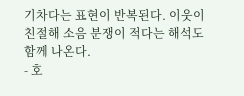기차다는 표현이 반복된다. 이웃이 친절해 소음 분쟁이 적다는 해석도 함께 나온다.
- 호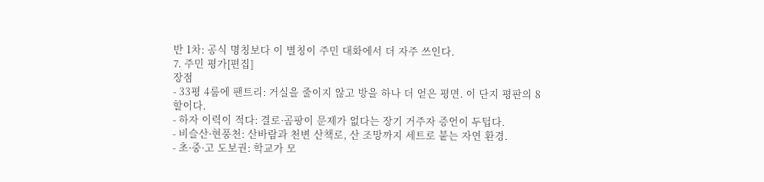반 1차: 공식 명칭보다 이 별칭이 주민 대화에서 더 자주 쓰인다.
7. 주민 평가[편집]
장점
- 33평 4룸에 팬트리: 거실을 줄이지 않고 방을 하나 더 얻은 평면. 이 단지 평판의 8할이다.
- 하자 이력이 적다: 결로·곰팡이 문제가 없다는 장기 거주자 증언이 두텁다.
- 비슬산·현풍천: 산바람과 천변 산책로, 산 조망까지 세트로 붙는 자연 환경.
- 초·중·고 도보권: 학교가 모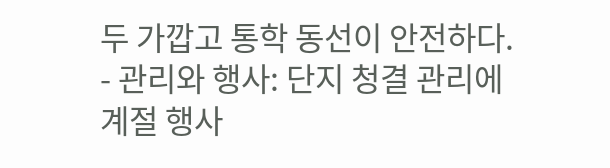두 가깝고 통학 동선이 안전하다.
- 관리와 행사: 단지 청결 관리에 계절 행사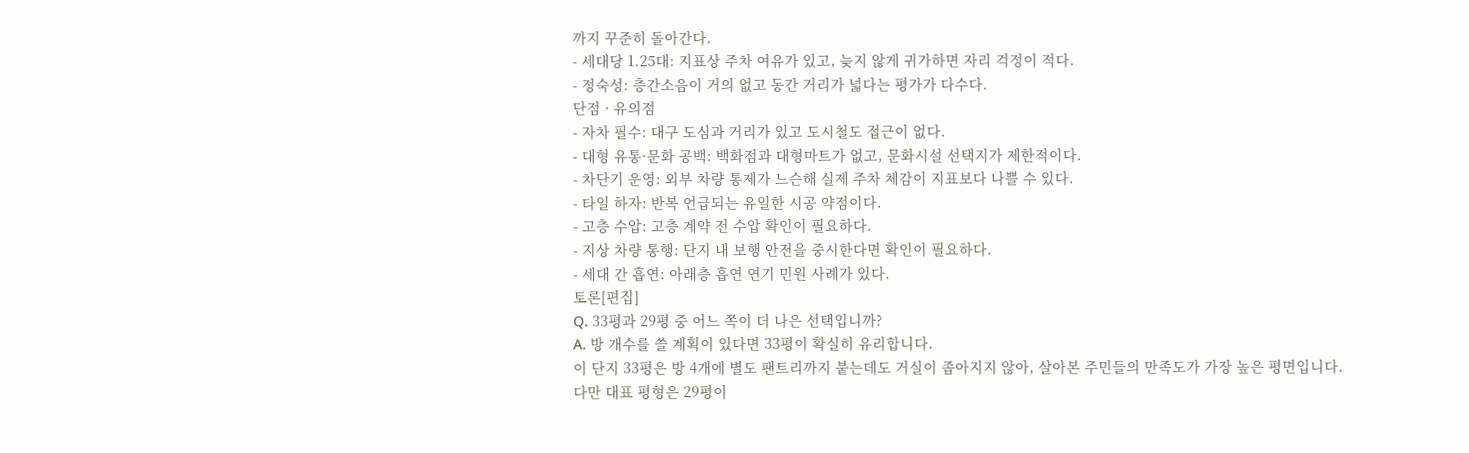까지 꾸준히 돌아간다.
- 세대당 1.25대: 지표상 주차 여유가 있고, 늦지 않게 귀가하면 자리 걱정이 적다.
- 정숙성: 층간소음이 거의 없고 동간 거리가 넓다는 평가가 다수다.
단점 · 유의점
- 자차 필수: 대구 도심과 거리가 있고 도시철도 접근이 없다.
- 대형 유통·문화 공백: 백화점과 대형마트가 없고, 문화시설 선택지가 제한적이다.
- 차단기 운영: 외부 차량 통제가 느슨해 실제 주차 체감이 지표보다 나쁠 수 있다.
- 타일 하자: 반복 언급되는 유일한 시공 약점이다.
- 고층 수압: 고층 계약 전 수압 확인이 필요하다.
- 지상 차량 통행: 단지 내 보행 안전을 중시한다면 확인이 필요하다.
- 세대 간 흡연: 아래층 흡연 연기 민원 사례가 있다.
토론[편집]
Q. 33평과 29평 중 어느 쪽이 더 나은 선택입니까?
A. 방 개수를 쓸 계획이 있다면 33평이 확실히 유리합니다.
이 단지 33평은 방 4개에 별도 팬트리까지 붙는데도 거실이 좁아지지 않아, 살아본 주민들의 만족도가 가장 높은 평면입니다.
다만 대표 평형은 29평이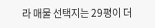라 매물 선택지는 29평이 더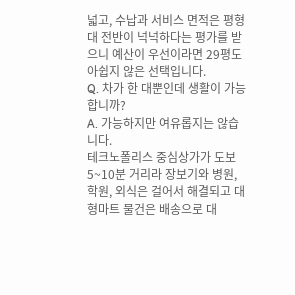넓고, 수납과 서비스 면적은 평형대 전반이 넉넉하다는 평가를 받으니 예산이 우선이라면 29평도 아쉽지 않은 선택입니다.
Q. 차가 한 대뿐인데 생활이 가능합니까?
A. 가능하지만 여유롭지는 않습니다.
테크노폴리스 중심상가가 도보 5~10분 거리라 장보기와 병원, 학원, 외식은 걸어서 해결되고 대형마트 물건은 배송으로 대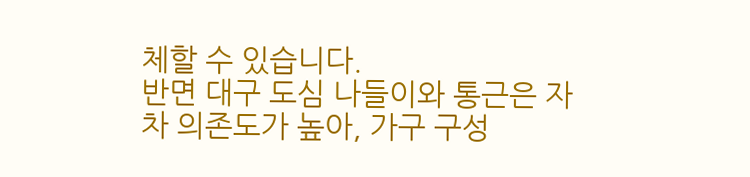체할 수 있습니다.
반면 대구 도심 나들이와 통근은 자차 의존도가 높아, 가구 구성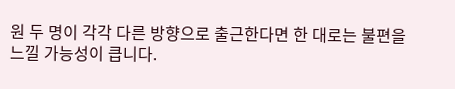원 두 명이 각각 다른 방향으로 출근한다면 한 대로는 불편을 느낄 가능성이 큽니다.